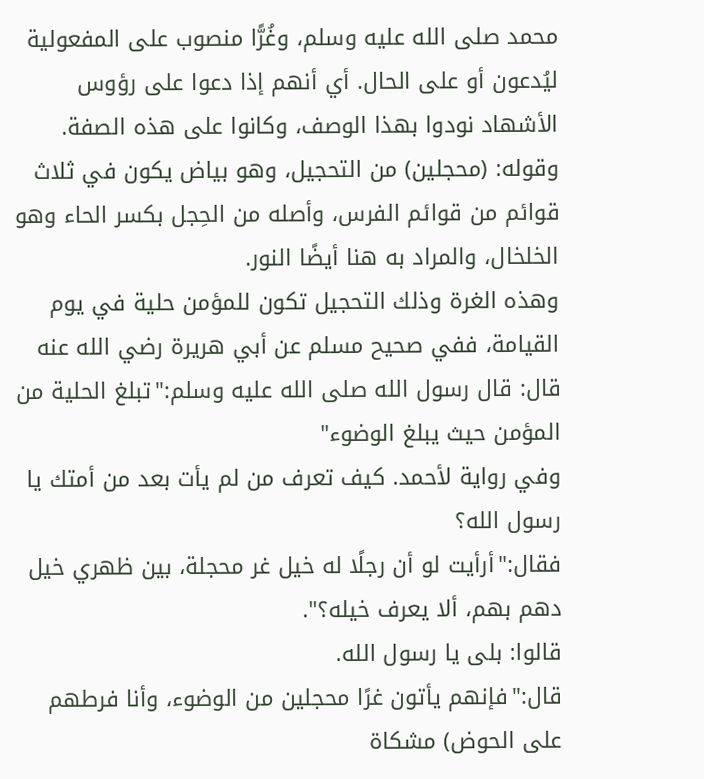محمد صلى الله عليه وسلم، وغُرًّا منصوب على المفعولية ليُدعون أو على الحال. أي أنهم إذا دعوا على رؤوس الأشهاد نودوا بهذا الوصف، وكانوا على هذه الصفة.
وقوله: (محجلين) من التحجيل، وهو بياض يكون في ثلاث قوائم من قوائم الفرس، وأصله من الحِجل بكسر الحاء وهو الخلخال، والمراد به هنا أيضًا النور.
وهذه الغرة وذلك التحجيل تكون للمؤمن حلية في يوم القيامة، ففي صحيح مسلم عن أبي هريرة رضي الله عنه قال: قال رسول الله صلى الله عليه وسلم:"تبلغ الحلية من المؤمن حيث يبلغ الوضوء"
وفي رواية لأحمد. كيف تعرف من لم يأت بعد من أمتك يا رسول الله؟
فقال:"أرأيت لو أن رجلًا له خيل غر محجلة، بين ظهري خيل دهم بهم، ألا يعرف خيله؟".
قالوا: بلى يا رسول الله.
قال:"فإنهم يأتون غرًا محجلين من الوضوء، وأنا فرطهم على الحوض) مشكاة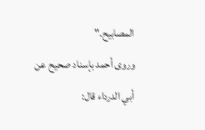المصابيح."
وروى أحمد بإسناد صحيح عن أبي الدرداء قال: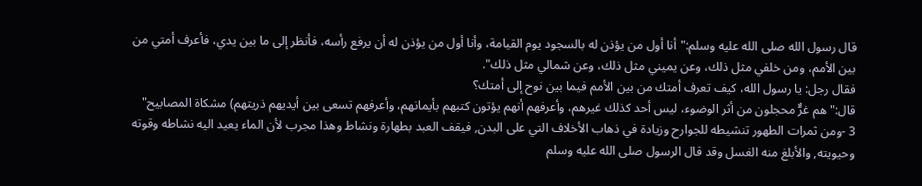قال رسول الله صلى الله عليه وسلم:"أنا أول من يؤذن له بالسجود يوم القيامة، وأنا أول من يؤذن له أن يرفع رأسه، فأنظر إلى ما بين يدي، فأعرف أمتي من بين الأمم، ومن خلفي مثل ذلك، وعن يميني مثل ذلك، وعن شمالي مثل ذلك".
فقال رجل: يا رسول الله، كيف تعرف أمتك من بين الأمم فيما بين نوح إلى أمتك؟
قال:"هم غرٌّ محجلون من أثر الوضوء، ليس أحد كذلك غيرهم، وأعرفهم أنهم يؤتون كتبهم بأيمانهم، وأعرفهم تسعى بين أيديهم ذريتهم) مشكاة المصابيح"
3 -ومن ثمرات الطهور تنشيطه للجوارح وزيادة في ذهاب الأخلاف التي على البدن, فيقف العبد بطهارة ونشاط وهذا مجرب لأن الماء يعيد اليه نشاطه وقوته وحيويته, والأبلغ منه الغسل وقد قال الرسول صلى الله عليه وسلم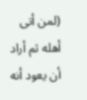(لمن أتى أهله ثم أراد أن يعود أنه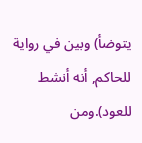يتوضأ) وبين في رواية للحاكم, أنه أنشط للعود).ومن